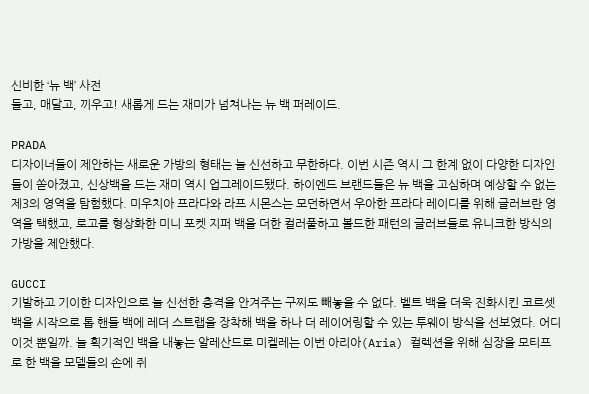신비한 ‘뉴 백’ 사전
들고, 매달고, 끼우고! 새롭게 드는 재미가 넘쳐나는 뉴 백 퍼레이드.

PRADA
디자이너들이 제안하는 새로운 가방의 형태는 늘 신선하고 무한하다. 이번 시즌 역시 그 한계 없이 다양한 디자인들이 쏟아졌고, 신상백을 드는 재미 역시 업그레이드됐다. 하이엔드 브랜드들은 뉴 백을 고심하며 예상할 수 없는 제3의 영역을 탐험했다. 미우치아 프라다와 라프 시몬스는 모던하면서 우아한 프라다 레이디를 위해 글러브란 영역을 택했고, 로고를 형상화한 미니 포켓 지퍼 백을 더한 컬러풀하고 볼드한 패턴의 글러브들로 유니크한 방식의 가방을 제안했다.

GUCCI
기발하고 기이한 디자인으로 늘 신선한 충격을 안겨주는 구찌도 빼놓을 수 없다. 벨트 백을 더욱 진화시킨 코르셋 백을 시작으로 톱 핸들 백에 레더 스트랩을 장착해 백을 하나 더 레이어링할 수 있는 투웨이 방식을 선보였다. 어디 이것 뿐일까. 늘 획기적인 백을 내놓는 알레산드로 미켈레는 이번 아리아(Aria) 컬렉션을 위해 심장을 모티프로 한 백을 모델들의 손에 쥐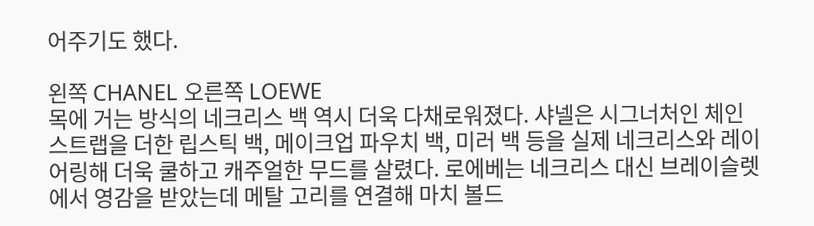어주기도 했다.

왼쪽 CHANEL 오른쪽 LOEWE
목에 거는 방식의 네크리스 백 역시 더욱 다채로워졌다. 샤넬은 시그너처인 체인 스트랩을 더한 립스틱 백, 메이크업 파우치 백, 미러 백 등을 실제 네크리스와 레이어링해 더욱 쿨하고 캐주얼한 무드를 살렸다. 로에베는 네크리스 대신 브레이슬렛에서 영감을 받았는데 메탈 고리를 연결해 마치 볼드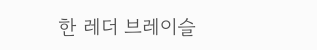한 레더 브레이슬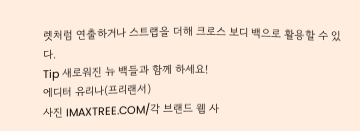렛처럼 연출하거나 스트랩을 더해 크로스 보디 백으로 활용할 수 있다.
Tip 새로워진 뉴 백들과 함께 하세요!
에디터 유리나(프리랜서)
사진 IMAXTREE.COM/각 브랜드 웹 사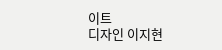이트
디자인 이지현